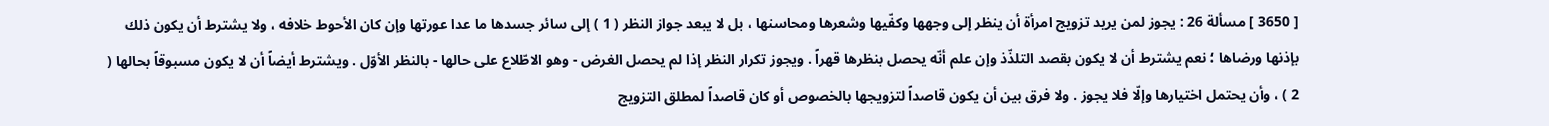[ 3650 ] مسألة 26 : يجوز لمن يريد تزويج امرأة أن ينظر إلى وجهها وكفّيها وشعرها ومحاسنها ، بل لا يبعد جواز النظر ( 1 ) إلى سائر جسدها ما عدا عورتها وإن كان الأحوط خلافه ، ولا يشترط أن يكون ذلك بإذنها ورضاها ؛ نعم يشترط أن لا يكون بقصد التلذّذ وإن علم أنّه يحصل بنظرها قهراً . ويجوز تكرار النظر إذا لم يحصل الغرض - وهو الاطّلاع على حالها - بالنظر الأوّل . ويشترط أيضاً أن لا يكون مسبوقاً بحالها ( 2 ) ، وأن يحتمل اختيارها وإلّا فلا يجوز . ولا فرق بين أن يكون قاصداً لتزويجها بالخصوص أو كان قاصداً لمطلق التزويج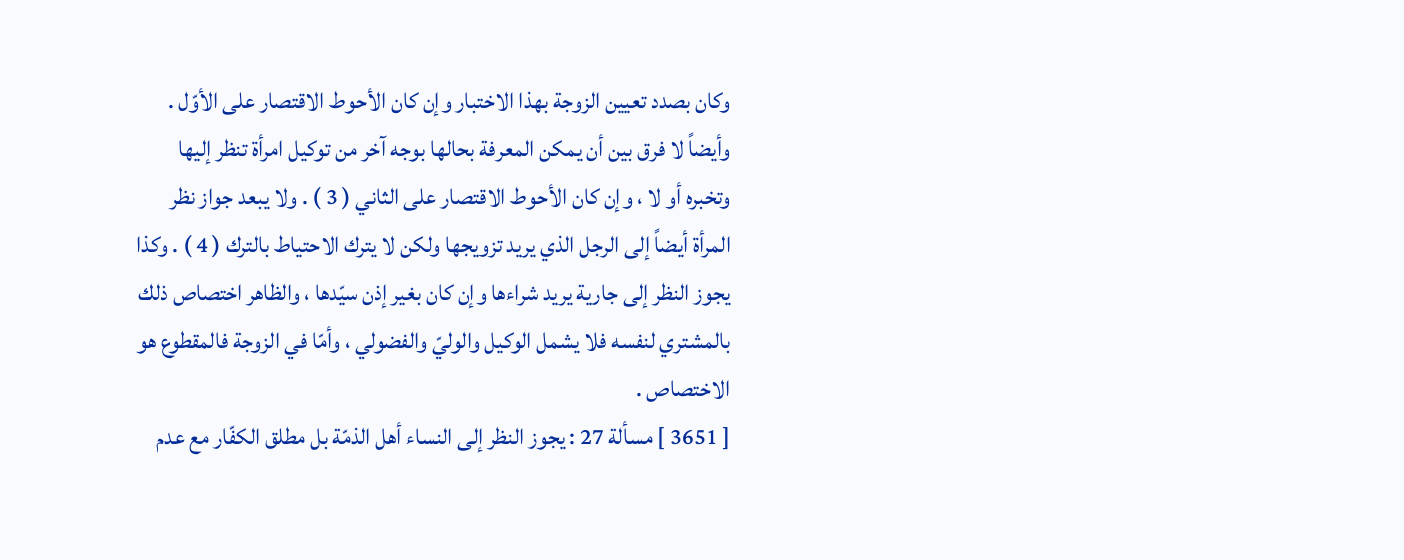وكان بصدد تعيين الزوجة بهذا الاختبار وإن كان الأحوط الاقتصار على الأوّل .
وأيضاً لا فرق بين أن يمكن المعرفة بحالها بوجه آخر من توكيل امرأة تنظر إليها وتخبره أو لا ، وإن كان الأحوط الاقتصار على الثاني ( 3 ) . ولا يبعد جواز نظر المرأة أيضاً إلى الرجل الذي يريد تزويجها ولكن لا يترك الاحتياط بالترك ( 4 ) . وكذا يجوز النظر إلى جارية يريد شراءها وإن كان بغير إذن سيّدها ، والظاهر اختصاص ذلك بالمشتري لنفسه فلا يشمل الوكيل والوليّ والفضولي ، وأمّا في الزوجة فالمقطوع هو الاختصاص .
[ 3651 ] مسألة 27 : يجوز النظر إلى النساء أهل الذمّة بل مطلق الكفّار مع عدم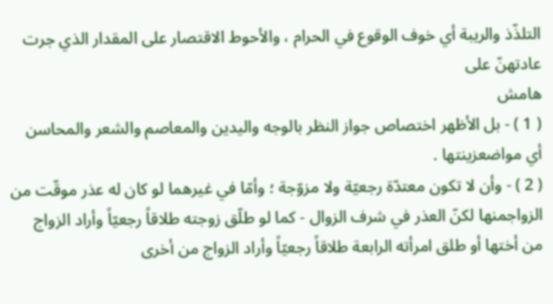التلذّذ والريبة أي خوف الوقوع في الحرام ، والأحوط الاقتصار على المقدار الذي جرت عادتهنّ على
هامش
( 1 ) - بل الأظهر اختصاص جواز النظر بالوجه واليدين والمعاصم والشعر والمحاسن أي مواضعزينتها .
( 2 ) - وأن لا تكون معتدّة رجعيّة ولا مزوّجة ؛ وأمّا في غيرهما لو كان له عذر موقّت من الزواجمنها لكنّ العذر في شرف الزوال - كما لو طلّق زوجته طلاقاً رجعيّاً وأراد الزواج من أختها أو طلق امرأته الرابعة طلاقاً رجعيّاً وأراد الزواج من أخرى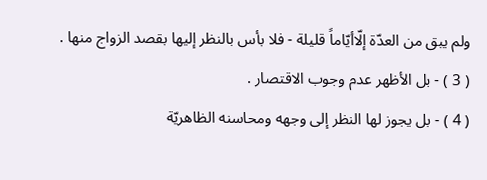ولم يبق من العدّة إلّاأيّاماً قليلة - فلا بأس بالنظر إليها بقصد الزواج منها .
( 3 ) - بل الأظهر عدم وجوب الاقتصار .
( 4 ) - بل يجوز لها النظر إلى وجهه ومحاسنه الظاهريّة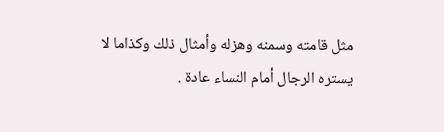مثل قامته وسمنه وهزله وأمثال ذلك وكذاما لا يستره الرجال أمام النساء عادة .